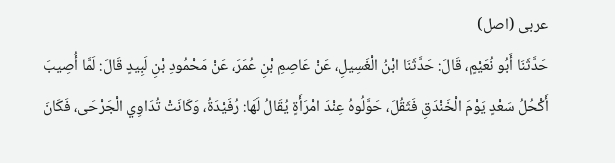عربی (اصل)
حَدَّثَنَا أَبُو نُعَيْمٍ، قَالَ: حَدَّثَنَا ابْنُ الْغَسِيلِ، عَنْ عَاصِمِ بْنِ عُمَرَ، عَنْ مَحْمُودِ بْنِ لَبِيدٍ قَالَ: لَمَّا أُصِيبَ أَكْحُلُ سَعْدٍ يَوْمَ الْخَنْدَقِ فَثَقُلَ، حَوَّلُوهُ عِنْدَ امْرَأَةٍ يُقَالُ لَهَا: رُفَيْدَةُ، وَكَانَتْ تُدَاوِي الْجَرْحَى، فَكَانَ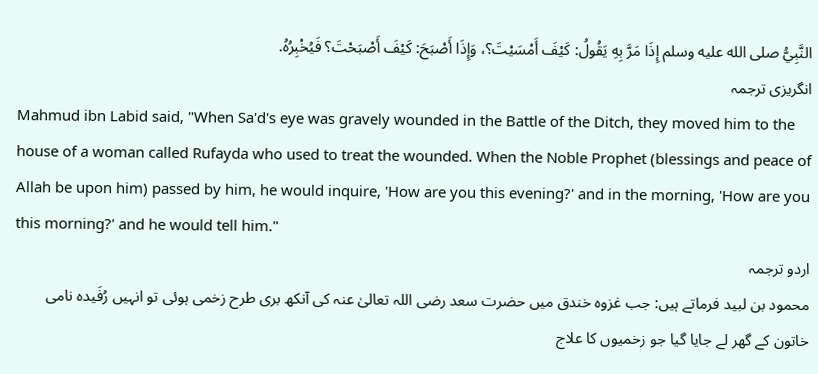النَّبِيُّ صلى الله عليه وسلم إِذَا مَرَّ بِهِ يَقُولُ: كَيْفَ أَمْسَيْتَ؟، وَإِذَا أَصْبَحَ: كَيْفَ أَصْبَحْتَ؟ فَيُخْبِرُهُ.
انگریزی ترجمہ
Mahmud ibn Labid said, "When Sa'd's eye was gravely wounded in the Battle of the Ditch, they moved him to the house of a woman called Rufayda who used to treat the wounded. When the Noble Prophet (blessings and peace of Allah be upon him) passed by him, he would inquire, 'How are you this evening?' and in the morning, 'How are you this morning?' and he would tell him."
اردو ترجمہ
محمود بن لبید فرماتے ہیں: جب غزوہ خندق میں حضرت سعد رضی اللہ تعالیٰ عنہ کی آنکھ بری طرح زخمی ہوئی تو انہیں رُفَیدہ نامی خاتون کے گھر لے جایا گیا جو زخمیوں کا علاج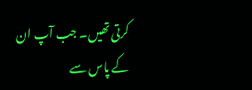کرتی تھیں۔ جب آپ ان کے پاس سے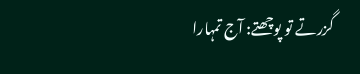گزرتے تو پوچھتے: آج تمہارا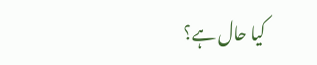کیا حال ہے؟